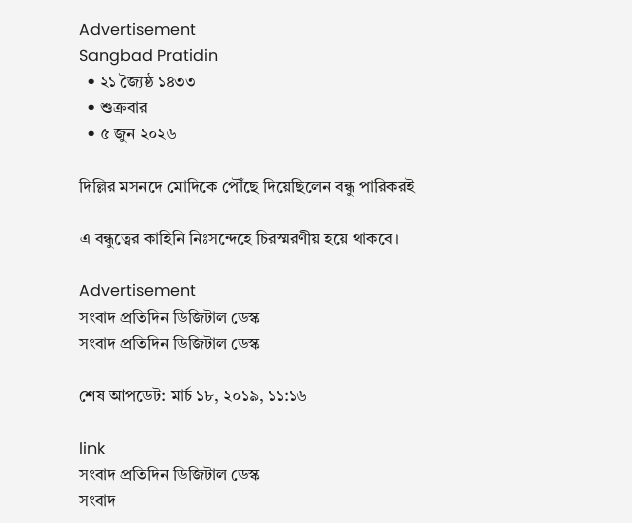Advertisement
Sangbad Pratidin
  • ২১ জ্যৈষ্ঠ ১৪৩৩
  • শুক্রবার
  • ৫ জুন ২০২৬

দিল্লির মসনদে মোদিকে পৌঁছে দিয়েছিলেন বন্ধু পারিকরই

এ বন্ধুত্বের কাহিনি নিঃসন্দেহে চিরস্মরণীয় হয়ে থাকবে।

Advertisement
সংবাদ প্রতিদিন ডিজিটাল ডেস্ক
সংবাদ প্রতিদিন ডিজিটাল ডেস্ক

শেষ আপডেট: মার্চ ১৮, ২০১৯, ১১:১৬

link
সংবাদ প্রতিদিন ডিজিটাল ডেস্ক
সংবাদ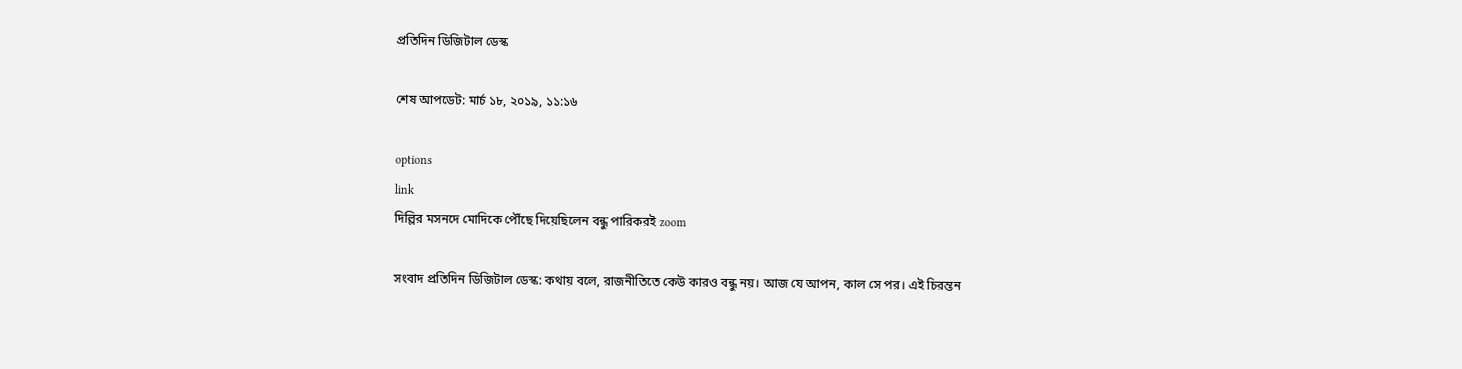প্রতিদিন ডিজিটাল ডেস্ক

শেষ আপডেট: মার্চ ১৮, ২০১৯, ১১:১৬

options
link
দিল্লির মসনদে মোদিকে পৌঁছে দিয়েছিলেন বন্ধু পারিকরই zoom

সংবাদ প্রতিদিন ডিজিটাল ডেস্ক: কথায় বলে, রাজনীতিতে কেউ কারও বন্ধু নয়। আজ যে আপন, কাল সে পর। এই চিরন্তন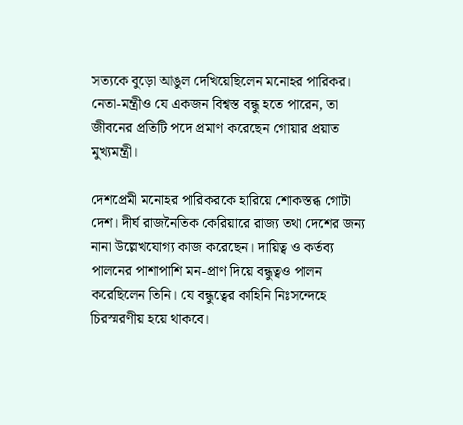সত্যকে বুড়ো আঙুল দেখিয়েছিলেন মনোহর পারিকর। নেতা-মন্ত্রীও যে একজন বিশ্বস্ত বন্ধু হতে পারেন, তা জীবনের প্রতিটি পদে প্রমাণ করেছেন গোয়ার প্রয়াত মুখ্যমন্ত্রী।

দেশপ্রেমী মনোহর পারিকরকে হারিয়ে শোকস্তব্ধ গোটা দেশ। দীর্ঘ রাজনৈতিক কেরিয়ারে রাজ্য তথা দেশের জন্য নানা উল্লেখযোগ্য কাজ করেছেন। দায়িত্ব ও কর্তব্য পালনের পাশাপাশি মন-প্রাণ দিয়ে বন্ধুত্বও পালন করেছিলেন তিনি। যে বন্ধুত্বের কাহিনি নিঃসন্দেহে চিরস্মরণীয় হয়ে থাকবে।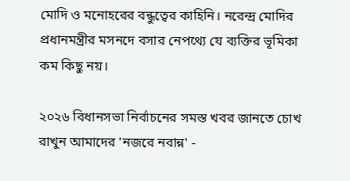মোদি ও মনোহরের বন্ধুত্বের কাহিনি। নরেন্দ্র মোদির প্রধানমন্ত্রীর মসনদে বসার নেপথ্যে যে ব্যক্তির ভূমিকা কম কিছু নয়।

২০২৬ বিধানসভা নির্বাচনের সমস্ত খবর জানতে চোখ রাখুন আমাদের 'নজরে নবান্ন' -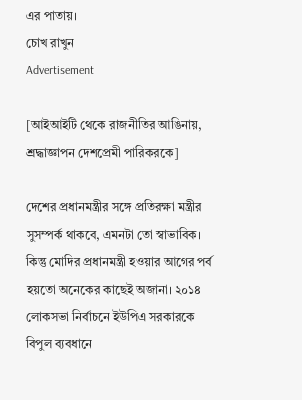এর পাতায়।
চোখ রাখুন
Advertisement

[আইআইটি থেকে রাজনীতির আঙিনায়, শ্রদ্ধাজ্ঞাপন দেশপ্রেমী পারিকরকে]

দেশের প্রধানমন্ত্রীর সঙ্গে প্রতিরক্ষা মন্ত্রীর সুসম্পর্ক থাকবে, এমনটা তো স্বাভাবিক। কিন্তু মোদির প্রধানমন্ত্রী হওয়ার আগের পর্ব হয়তো অনেকের কাছেই অজানা। ২০১৪ লোকসভা নির্বাচনে ইউপিএ সরকারকে বিপুল ব্যবধানে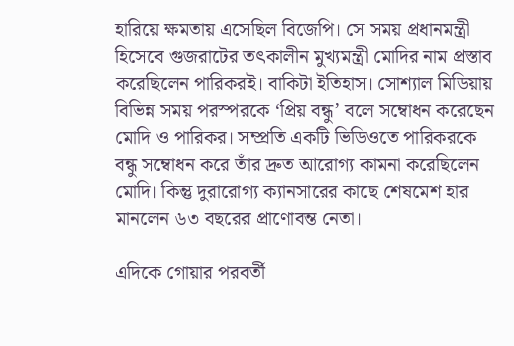হারিয়ে ক্ষমতায় এসেছিল বিজেপি। সে সময় প্রধানমন্ত্রী হিসেবে গুজরাটের তৎকালীন মুখ্যমন্ত্রী মোদির নাম প্রস্তাব করেছিলেন পারিকরই। বাকিটা ইতিহাস। সোশ্যাল মিডিয়ায় বিভিন্ন সময় পরস্পরকে ‘প্রিয় বন্ধু’ বলে সম্বোধন করেছেন মোদি ও পারিকর। সম্প্রতি একটি ভিডিওতে পারিকরকে বন্ধু সম্বোধন করে তাঁর দ্রুত আরোগ্য কামনা করেছিলেন মোদি। কিন্তু দুরারোগ্য ক্যানসারের কাছে শেষমেশ হার মানলেন ৬৩ বছরের প্রাণোবন্ত নেতা।

এদিকে গোয়ার পরবর্তী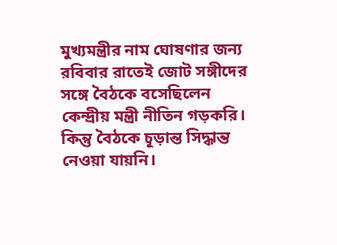মুখ্যমন্ত্রীর নাম ঘোষণার জন্য রবিবার রাতেই জোট সঙ্গীদের সঙ্গে বৈঠকে বসেছিলেন কেন্দ্রীয় মন্ত্রী নীতিন গড়করি। কিন্তু বৈঠকে চূড়ান্ত সিদ্ধান্ত নেওয়া যায়নি।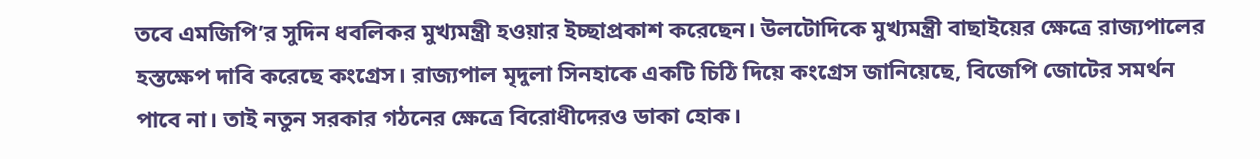তবে এমজিপি’র সুদিন ধবলিকর মুখ্যমন্ত্রী হওয়ার ইচ্ছাপ্রকাশ করেছেন। উলটোদিকে মুখ্যমন্ত্রী বাছাইয়ের ক্ষেত্রে রাজ্যপালের হস্তক্ষেপ দাবি করেছে কংগ্রেস। রাজ্যপাল মৃদুলা সিনহাকে একটি চিঠি দিয়ে কংগ্রেস জানিয়েছে, বিজেপি জোটের সমর্থন পাবে না। তাই নতুন সরকার গঠনের ক্ষেত্রে বিরোধীদেরও ডাকা হোক।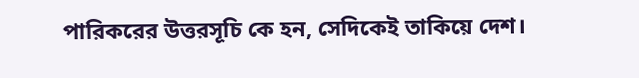পারিকরের উত্তরসূচি কে হন, সেদিকেই তাকিয়ে দেশ।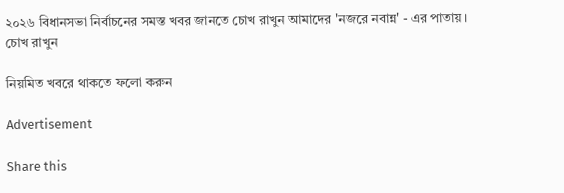২০২৬ বিধানসভা নির্বাচনের সমস্ত খবর জানতে চোখ রাখুন আমাদের 'নজরে নবান্ন' - এর পাতায়।
চোখ রাখুন

নিয়মিত খবরে থাকতে ফলো করুন

Advertisement

Share this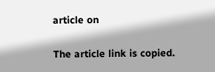article on

The article link is copied.